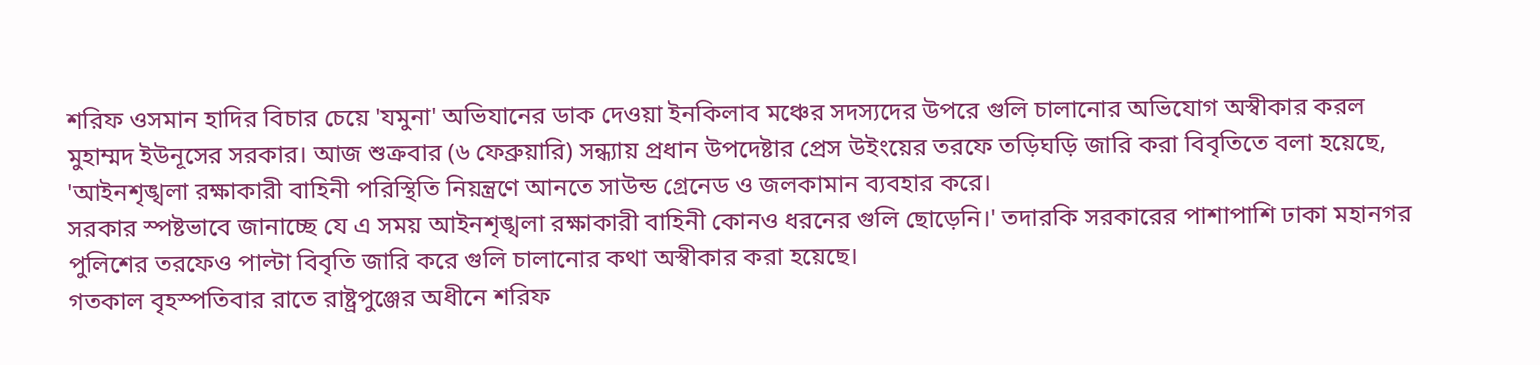শরিফ ওসমান হাদির বিচার চেয়ে 'যমুনা' অভিযানের ডাক দেওয়া ইনকিলাব মঞ্চের সদস্যদের উপরে গুলি চালানোর অভিযোগ অস্বীকার করল মুহাম্মদ ইউনূসের সরকার। আজ শুক্রবার (৬ ফেব্রুয়ারি) সন্ধ্যায় প্রধান উপদেষ্টার প্রেস উইংয়ের তরফে তড়িঘড়ি জারি করা বিবৃতিতে বলা হয়েছে, 'আইনশৃঙ্খলা রক্ষাকারী বাহিনী পরিস্থিতি নিয়ন্ত্রণে আনতে সাউন্ড গ্রেনেড ও জলকামান ব্যবহার করে।
সরকার স্পষ্টভাবে জানাচ্ছে যে এ সময় আইনশৃঙ্খলা রক্ষাকারী বাহিনী কোনও ধরনের গুলি ছোড়েনি।' তদারকি সরকারের পাশাপাশি ঢাকা মহানগর পুলিশের তরফেও পাল্টা বিবৃতি জারি করে গুলি চালানোর কথা অস্বীকার করা হয়েছে।
গতকাল বৃহস্পতিবার রাতে রাষ্ট্রপুঞ্জের অধীনে শরিফ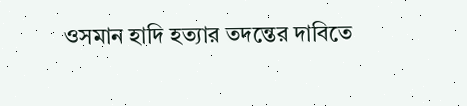ওসমান হাদি হত্যার তদন্তের দাবিতে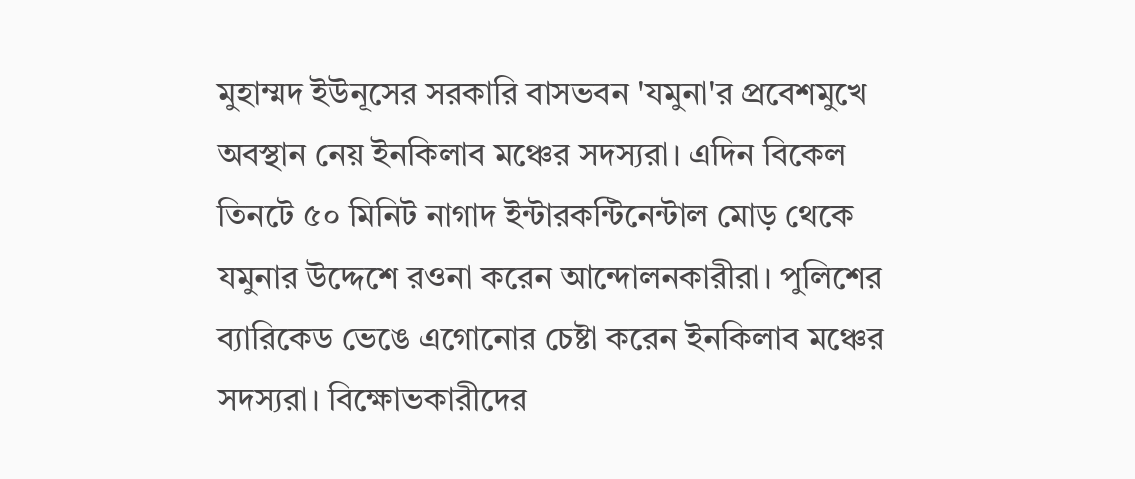মুহাম্মদ ইউনূসের সরকারি বাসভবন 'যমুনা'র প্রবেশমুখে অবস্থান নেয় ইনকিলাব মঞ্চের সদস্যরা। এদিন বিকেল তিনটে ৫০ মিনিট নাগাদ ইন্টারকন্টিনেন্টাল মোড় থেকে যমুনার উদ্দেশে রওনা করেন আন্দোলনকারীরা। পুলিশের ব্যারিকেড ভেঙে এগোনোর চেষ্টা করেন ইনকিলাব মঞ্চের সদস্যরা। বিক্ষোভকারীদের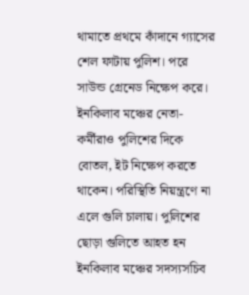থামাতে প্রথমে কাঁদানে গ্যাসের শেল ফাটায় পুলিশ। পরে সাউন্ড গ্রেনেড নিক্ষেপ করে। ইনকিলাব মঞ্চের নেতা-কর্মীরাও পুলিশের দিকে বোতল, ইট নিক্ষেপ করতে থাকেন। পরিস্থিতি নিয়ন্ত্রণে না এলে গুলি চালায়। পুলিশের ছোড়া গুলিতে আহত হন ইনকিলাব মঞ্চের সদস্যসচিব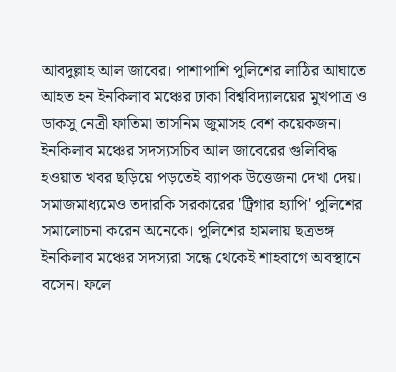আবদুল্লাহ আল জাবের। পাশাপাশি পুলিশের লাঠির আঘাতে আহত হন ইনকিলাব মঞ্চের ঢাকা বিশ্ববিদ্যালয়ের মুখপাত্র ও ডাকসু নেত্রী ফাতিমা তাসনিম জুমাসহ বেশ কয়েকজন।
ইনকিলাব মঞ্চের সদস্যসচিব আল জাবেরের গুলিবিদ্ধ হওয়াত খবর ছড়িয়ে পড়তেই ব্যাপক উত্তেজনা দেখা দেয়। সমাজমাধ্যমেও তদারকি সরকারের 'ট্রিগার হ্যাপি' পুলিশের সমালোচনা করেন অনেকে। পুলিশের হামলায় ছত্রভঙ্গ ইনকিলাব মঞ্চের সদস্যরা সন্ধে থেকেই শাহবাগে অবস্থানে বসেন। ফলে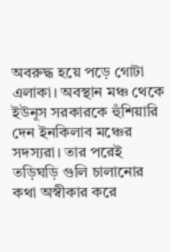অবরুদ্ধ হয়ে পড়ে গোটা এলাকা। অবস্থান মঞ্চ থেকে ইউনূস সরকারকে হুঁশিয়ারি দেন ইনকিলাব মঞ্চের সদস্যরা। তার পরেই তড়িঘড়ি গুলি চালানোর কথা অস্বীকার করে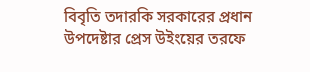বিবৃতি তদারকি সরকারের প্রধান উপদেষ্টার প্রেস উইংয়ের তরফে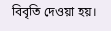বিবৃতি দেওয়া হয়।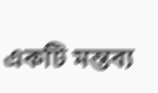একটি মন্তব্য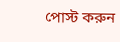পোস্ট করুন